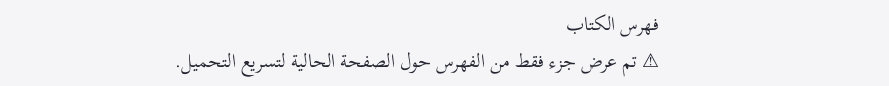فهرس الكتاب
⚠ تم عرض جزء فقط من الفهرس حول الصفحة الحالية لتسريع التحميل.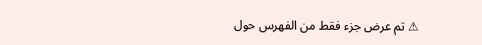⚠ تم عرض جزء فقط من الفهرس حول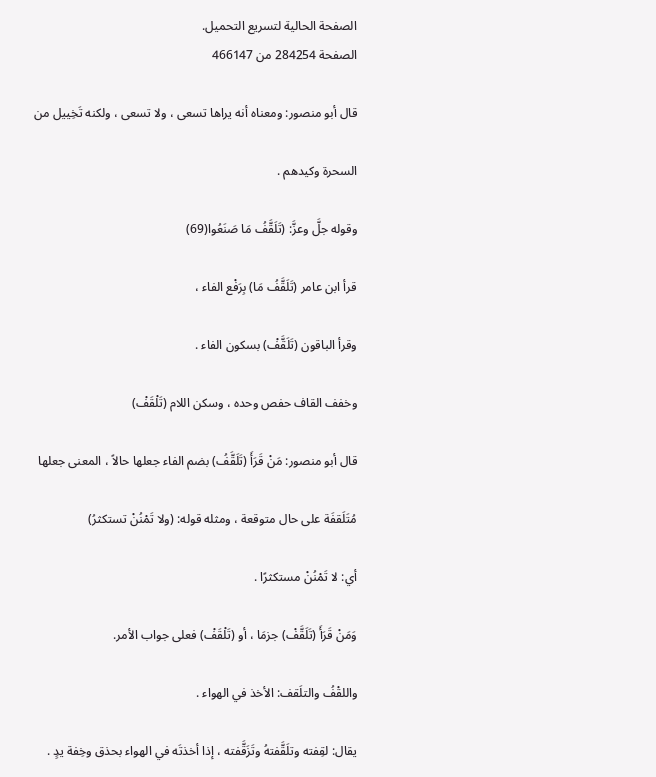الصفحة الحالية لتسريع التحميل.
الصفحة 284254 من 466147

قال أبو منصور: ومعناه أنه يراها تسعى ، ولا تسعى ، ولكنه تَخِييل من

السحرة وكيدهم .

وقوله جلَّ وعزَّ: (تَلَقَّفُ مَا صَنَعُوا(69)

قرأ ابن عامر (تَلَقَّفُ مَا) بِرَفْع الفاء ،

وقرأ الباقون (تَلَقَّفْ) بسكون الفاء .

وخفف القاف حفص وحده ، وسكن اللام (تَلْقَفْ)

قال أبو منصور: مَنْ قَرَأَ (تَلَقَّفُ) بضم الفاء جعلها حالاً ، المعنى جعلها

مُتَلَقفَة على حال متوقعة ، ومثله قوله: (ولا تَمْنُنْ تستكثرُ)

أي: لا تَمْنُنْ مستكثرًا .

وَمَنْ قَرَأَ (تَلَقَّفْ) جزمَا ، أو (تَلْقَفْ) فعلى جواب الأمر.

واللقْفُ والتلَقف: الأخذ في الهواء .

يقال: لقِفته وتلَقَّفتهُ وتَزَقَّفته ، إذا أخذتَه في الهواء بحذق وخِفة يدٍ .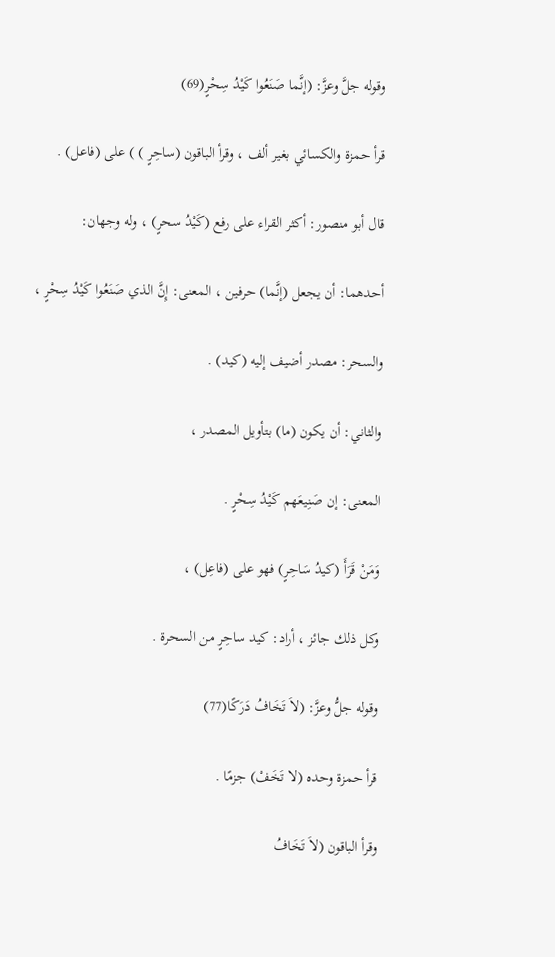وقوله جلَّ وعزَّ: (إنَّما صَنَعُوا كَيْدُ سِحْرٍ(69)

قرأ حمزة والكسائي بغير ألف ، وقرأ الباقون (ساحِرٍ ) ) على (فاعل) .

قال أبو منصور: أكثر القراء على رفع (كَيْدُ سحرٍ) ، وله وجهان:

أحدهما: أن يجعل (إنَّما) حرفين ، المعنى: إِنَّ الذي صَنَعُوا كَيْدُ سِحْرٍ ،

والسحر: مصدر أضيف إليه (كيد) .

والثاني: أن يكون (ما) بتأويل المصدر ،

المعنى: إن صَنِيعَهم كَيْدُ سِحْرٍ .

وَمَنْ قَرَأَ (كيدُ سَاحِرٍ) فهو على (فاعِل) ،

وكل ذلك جائز ، أراد: كيد ساحِرٍ من السحرة .

وقوله جلُّ وعزَّ: (لاَ تَخَافُ دَرَكًا(77)

قرأ حمزة وحده (لا تَخَفْ) جزمًا .

وقرأ الباقون (لاَ تَخَافُ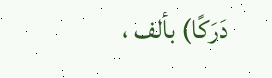دَرَكًا) بألف ،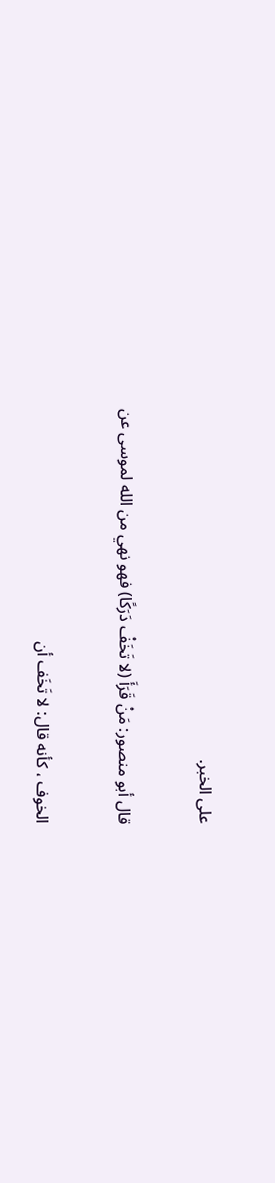على الخبر.

قال أبو منصور: مَنْ قَرَأَ (لا تَخَفْ دَرَكًا) فهو نهي من الله لموسى عن

الخوف ، كأنه قال: لا تَخَف أن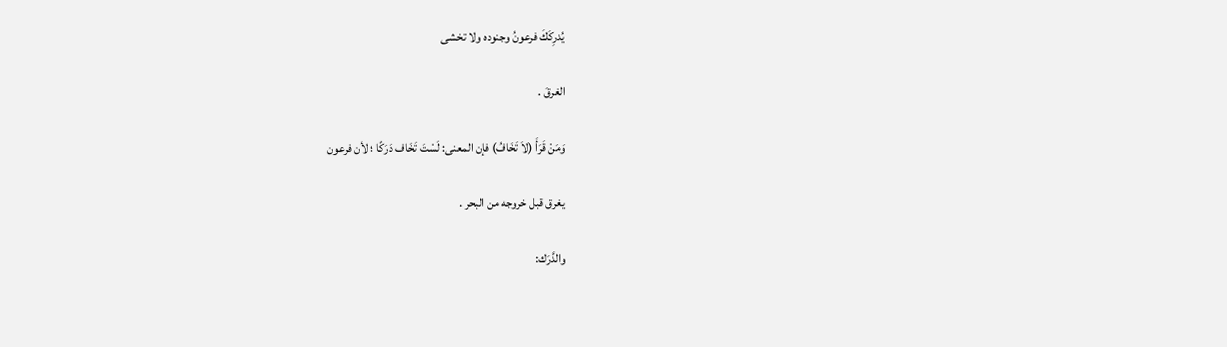يُدرِكَكَ فرعونُ وجنوده ولا تخشى

الغرقَ .

وَمَنْ قَرَأَ (لاَ تَخَافُ) فإن المعنى: لَسْتَ تَخَاف دَرَكًا ؛ لأن فرعون

يغرق قبل خروجه من البحر .

والدَّرَك: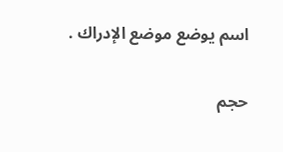اسم يوضع موضع الإدراك .

حجم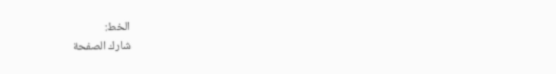الخط:
شارك الصفحة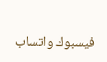فيسبوك واتساب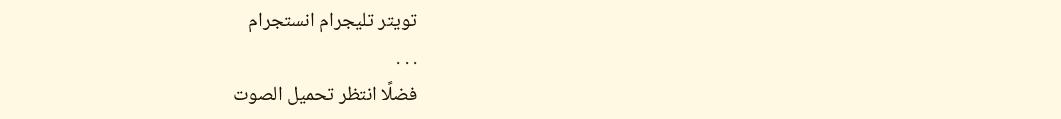تويتر تليجرام انستجرام
. . .
فضلًا انتظر تحميل الصوت